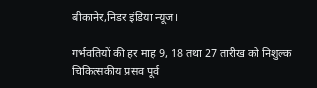बीकानेर,निडर इंडिया न्यूज।

गर्भवतियों की हर माह 9, 18 तथा 27 तारीख को निशुल्क चिकित्सकीय प्रसव पूर्व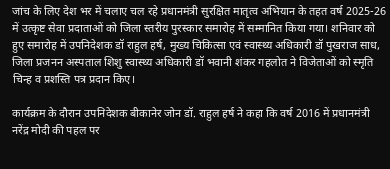जांच के लिए देश भर में चलाए चल रहे प्रधानमंत्री सुरक्षित मातृत्व अभियान के तहत वर्ष 2025-26 में उत्कृष्ट सेवा प्रदाताओं को जिला स्तरीय पुरस्कार समारोह में सम्मानित किया गया। शनिवार को हुए समारोह में उपनिदेशक डॉ राहुल हर्ष, मुख्य चिकित्सा एवं स्वास्थ्य अधिकारी डॉ पुखराज साध, जिला प्रजनन अस्पताल शिशु स्वास्थ्य अधिकारी डॉ भवानी शंकर गहलोत ने विजेताओं को स्मृति चिन्ह व प्रशस्ति पत्र प्रदान किए।

कार्यक्रम के दौरान उपनिदेशक बीकानेर जोन डॉ. राहुल हर्ष ने कहा कि वर्ष 2016 में प्रधानमंत्री नरेंद्र मोदी की पहल पर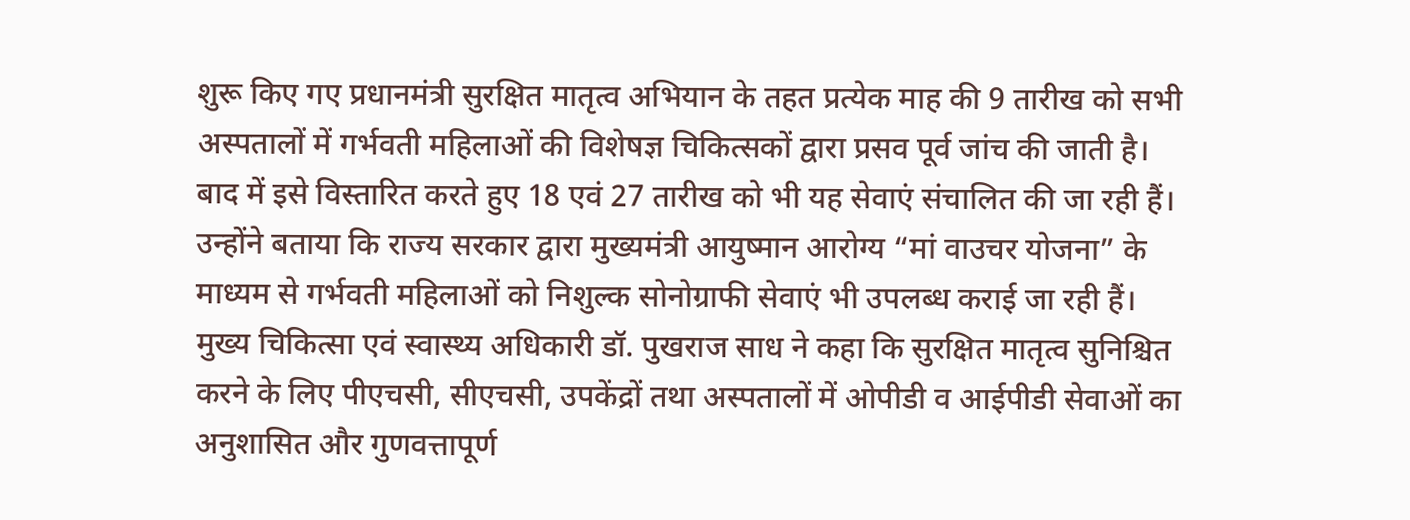शुरू किए गए प्रधानमंत्री सुरक्षित मातृत्व अभियान के तहत प्रत्येक माह की 9 तारीख को सभी अस्पतालों में गर्भवती महिलाओं की विशेषज्ञ चिकित्सकों द्वारा प्रसव पूर्व जांच की जाती है। बाद में इसे विस्तारित करते हुए 18 एवं 27 तारीख को भी यह सेवाएं संचालित की जा रही हैं। उन्होंने बताया कि राज्य सरकार द्वारा मुख्यमंत्री आयुष्मान आरोग्य “मां वाउचर योजना” के माध्यम से गर्भवती महिलाओं को निशुल्क सोनोग्राफी सेवाएं भी उपलब्ध कराई जा रही हैं।
मुख्य चिकित्सा एवं स्वास्थ्य अधिकारी डॉ. पुखराज साध ने कहा कि सुरक्षित मातृत्व सुनिश्चित करने के लिए पीएचसी, सीएचसी, उपकेंद्रों तथा अस्पतालों में ओपीडी व आईपीडी सेवाओं का अनुशासित और गुणवत्तापूर्ण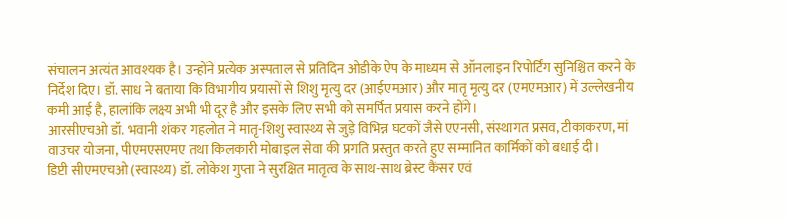संचालन अत्यंत आवश्यक है। उन्होंने प्रत्येक अस्पताल से प्रतिदिन ओडीके ऐप के माध्यम से ऑनलाइन रिपोर्टिंग सुनिश्चित करने के निर्देश दिए। डॉ. साध ने बताया कि विभागीय प्रयासों से शिशु मृत्यु दर (आईएमआर) और मातृ मृत्यु दर (एमएमआर) में उल्लेखनीय कमी आई है, हालांकि लक्ष्य अभी भी दूर है और इसके लिए सभी को समर्पित प्रयास करने होंगे।
आरसीएचओ डॉ. भवानी शंकर गहलोत ने मातृ-शिशु स्वास्थ्य से जुड़े विभिन्न घटकों जैसे एएनसी, संस्थागत प्रसव, टीकाकरण, मां वाउचर योजना, पीएमएसएमए तथा किलकारी मोबाइल सेवा की प्रगति प्रस्तुत करते हुए सम्मानित कार्मिकों को बधाई दी।
डिप्टी सीएमएचओ (स्वास्थ्य) डॉ. लोकेश गुप्ता ने सुरक्षित मातृत्व के साथ-साथ ब्रेस्ट कैंसर एवं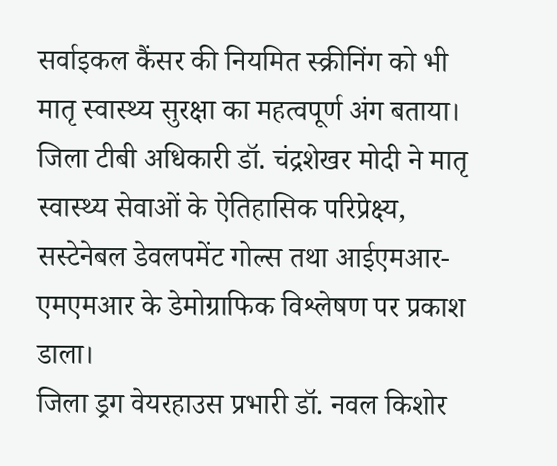सर्वाइकल कैंसर की नियमित स्क्रीनिंग को भी मातृ स्वास्थ्य सुरक्षा का महत्वपूर्ण अंग बताया। जिला टीबी अधिकारी डॉ. चंद्रशेखर मोदी ने मातृ स्वास्थ्य सेवाओं के ऐतिहासिक परिप्रेक्ष्य, सस्टेनेबल डेवलपमेंट गोल्स तथा आईएमआर-एमएमआर के डेमोग्राफिक विश्लेषण पर प्रकाश डाला।
जिला ड्रग वेयरहाउस प्रभारी डॉ. नवल किशोर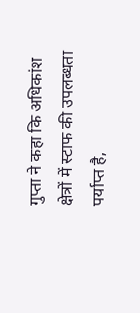गुप्ता ने कहा कि अधिकांश क्षेत्रों में स्टाफ की उपलब्धता पर्याप्त है,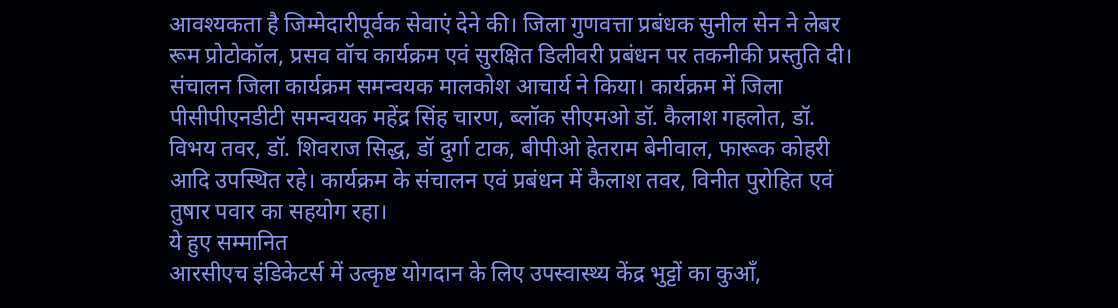आवश्यकता है जिम्मेदारीपूर्वक सेवाएं देने की। जिला गुणवत्ता प्रबंधक सुनील सेन ने लेबर रूम प्रोटोकॉल, प्रसव वॉच कार्यक्रम एवं सुरक्षित डिलीवरी प्रबंधन पर तकनीकी प्रस्तुति दी।
संचालन जिला कार्यक्रम समन्वयक मालकोश आचार्य ने किया। कार्यक्रम में जिला पीसीपीएनडीटी समन्वयक महेंद्र सिंह चारण, ब्लॉक सीएमओ डॉ. कैलाश गहलोत, डॉ. विभय तवर, डॉ. शिवराज सिद्ध, डॉ दुर्गा टाक, बीपीओ हेतराम बेनीवाल, फारूक कोहरी आदि उपस्थित रहे। कार्यक्रम के संचालन एवं प्रबंधन में कैलाश तवर, विनीत पुरोहित एवं तुषार पवार का सहयोग रहा।
ये हुए सम्मानित
आरसीएच इंडिकेटर्स में उत्कृष्ट योगदान के लिए उपस्वास्थ्य केंद्र भुट्टों का कुआँ,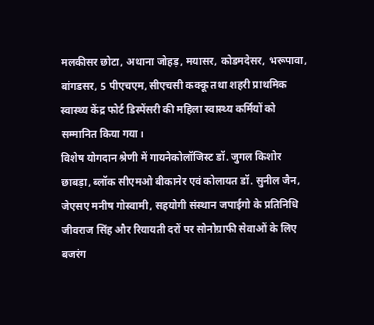मलकीसर छोटा, अथाना जोहड़, मयासर, कोडमदेसर, भरूपावा, बांगडसर, 5 पीएचएम, सीएचसी कक्कू तथा शहरी प्राथमिक स्वास्थ्य केंद्र फोर्ट डिस्पेंसरी की महिला स्वास्थ्य कर्मियों को सम्मानित किया गया।
विशेष योगदान श्रेणी में गायनेकोलॉजिस्ट डॉ. जुगल किशोर छाबड़ा, ब्लॉक सीएमओ बीकानेर एवं कोलायत डॉ. सुनील जैन, जेएसए मनीष गोस्वामी, सहयोगी संस्थान जपाईगो के प्रतिनिधि जीवराज सिंह और रियायती दरों पर सोनोग्राफी सेवाओं के लिए बजरंग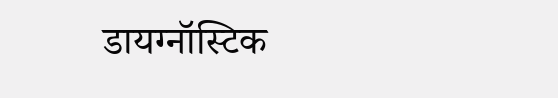डायग्नॉस्टिक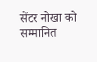सेंटर नोखा को सम्मानित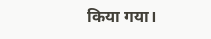किया गया।